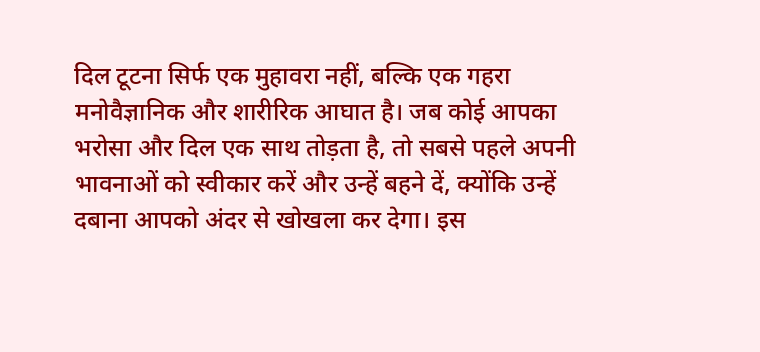दिल टूटना सिर्फ एक मुहावरा नहीं, बल्कि एक गहरा मनोवैज्ञानिक और शारीरिक आघात है। जब कोई आपका भरोसा और दिल एक साथ तोड़ता है, तो सबसे पहले अपनी भावनाओं को स्वीकार करें और उन्हें बहने दें, क्योंकि उन्हें दबाना आपको अंदर से खोखला कर देगा। इस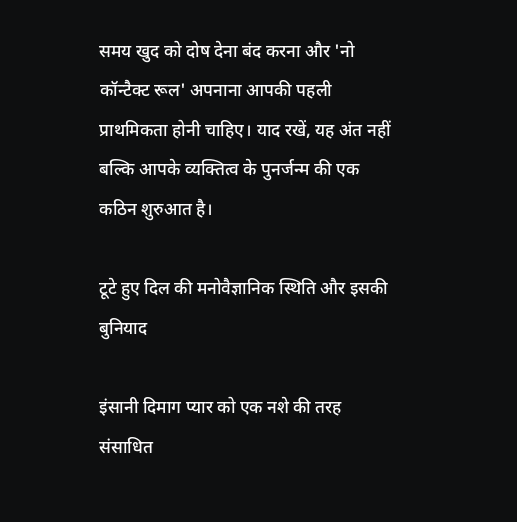समय खुद को दोष देना बंद करना और 'नो कॉन्टैक्ट रूल' अपनाना आपकी पहली प्राथमिकता होनी चाहिए। याद रखें, यह अंत नहीं बल्कि आपके व्यक्तित्व के पुनर्जन्म की एक कठिन शुरुआत है।

टूटे हुए दिल की मनोवैज्ञानिक स्थिति और इसकी बुनियाद

इंसानी दिमाग प्यार को एक नशे की तरह संसाधित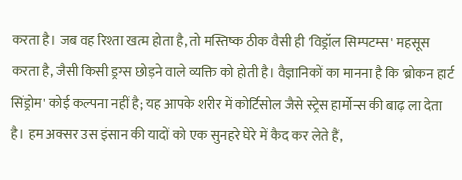करता है। जब वह रिश्ता खत्म होता है, तो मस्तिष्क ठीक वैसी ही 'विड्रॉल सिम्पटम्स' महसूस करता है, जैसी किसी ड्रग्स छोड़ने वाले व्यक्ति को होती है। वैज्ञानिकों का मानना है कि 'ब्रोकन हार्ट सिंड्रोम' कोई कल्पना नहीं है; यह आपके शरीर में कोर्टिसोल जैसे स्ट्रेस हार्मोन्स की बाढ़ ला देता है। हम अक्सर उस इंसान की यादों को एक सुनहरे घेरे में कैद कर लेते हैं,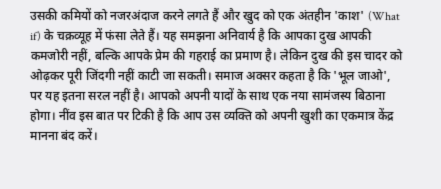उसकी कमियों को नजरअंदाज करने लगते हैं और खुद को एक अंतहीन 'काश' (What if) के चक्रव्यूह में फंसा लेते हैं। यह समझना अनिवार्य है कि आपका दुख आपकी कमजोरी नहीं, बल्कि आपके प्रेम की गहराई का प्रमाण है। लेकिन दुख की इस चादर को ओढ़कर पूरी जिंदगी नहीं काटी जा सकती। समाज अक्सर कहता है कि 'भूल जाओ', पर यह इतना सरल नहीं है। आपको अपनी यादों के साथ एक नया सामंजस्य बिठाना होगा। नींव इस बात पर टिकी है कि आप उस व्यक्ति को अपनी खुशी का एकमात्र केंद्र मानना बंद करें।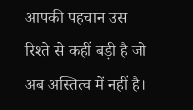आपकी पहचान उस रिश्ते से कहीं बड़ी है जो अब अस्तित्व में नहीं है।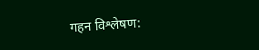गहन विश्लेषण: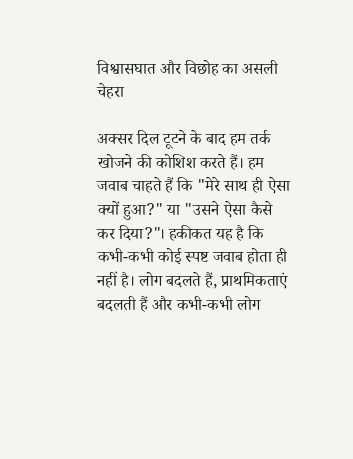विश्वासघात और विछोह का असली चेहरा

अक्सर दिल टूटने के बाद हम तर्क खोजने की कोशिश करते हैं। हम जवाब चाहते हैं कि "मेरे साथ ही ऐसा क्यों हुआ?" या "उसने ऐसा कैसे कर दिया?"। हकीकत यह है कि कभी-कभी कोई स्पष्ट जवाब होता ही नहीं है। लोग बदलते हैं, प्राथमिकताएं बदलती हैं और कभी-कभी लोग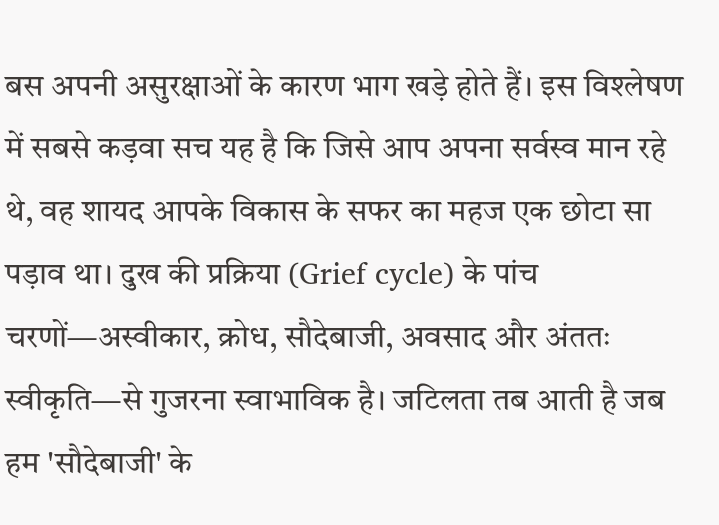बस अपनी असुरक्षाओं के कारण भाग खड़े होते हैं। इस विश्लेषण में सबसे कड़वा सच यह है कि जिसे आप अपना सर्वस्व मान रहे थे, वह शायद आपके विकास के सफर का महज एक छोटा सा पड़ाव था। दुख की प्रक्रिया (Grief cycle) के पांच चरणों—अस्वीकार, क्रोध, सौदेबाजी, अवसाद और अंततः स्वीकृति—से गुजरना स्वाभाविक है। जटिलता तब आती है जब हम 'सौदेबाजी' के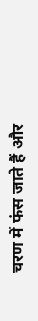चरण में फंस जाते हैं और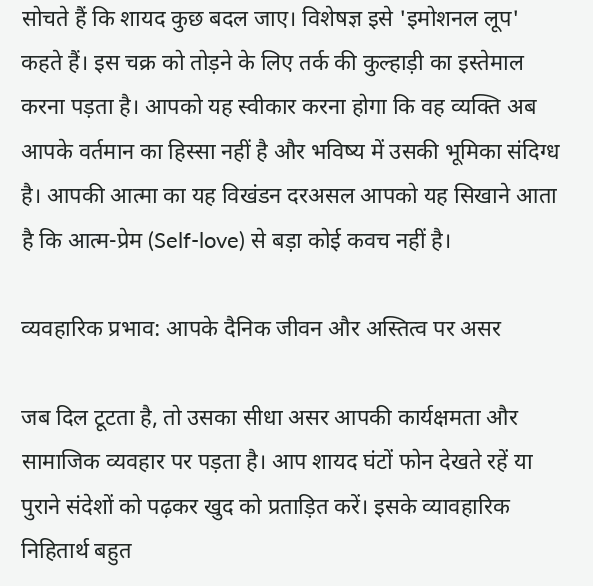सोचते हैं कि शायद कुछ बदल जाए। विशेषज्ञ इसे 'इमोशनल लूप' कहते हैं। इस चक्र को तोड़ने के लिए तर्क की कुल्हाड़ी का इस्तेमाल करना पड़ता है। आपको यह स्वीकार करना होगा कि वह व्यक्ति अब आपके वर्तमान का हिस्सा नहीं है और भविष्य में उसकी भूमिका संदिग्ध है। आपकी आत्मा का यह विखंडन दरअसल आपको यह सिखाने आता है कि आत्म-प्रेम (Self-love) से बड़ा कोई कवच नहीं है।

व्यवहारिक प्रभाव: आपके दैनिक जीवन और अस्तित्व पर असर

जब दिल टूटता है, तो उसका सीधा असर आपकी कार्यक्षमता और सामाजिक व्यवहार पर पड़ता है। आप शायद घंटों फोन देखते रहें या पुराने संदेशों को पढ़कर खुद को प्रताड़ित करें। इसके व्यावहारिक निहितार्थ बहुत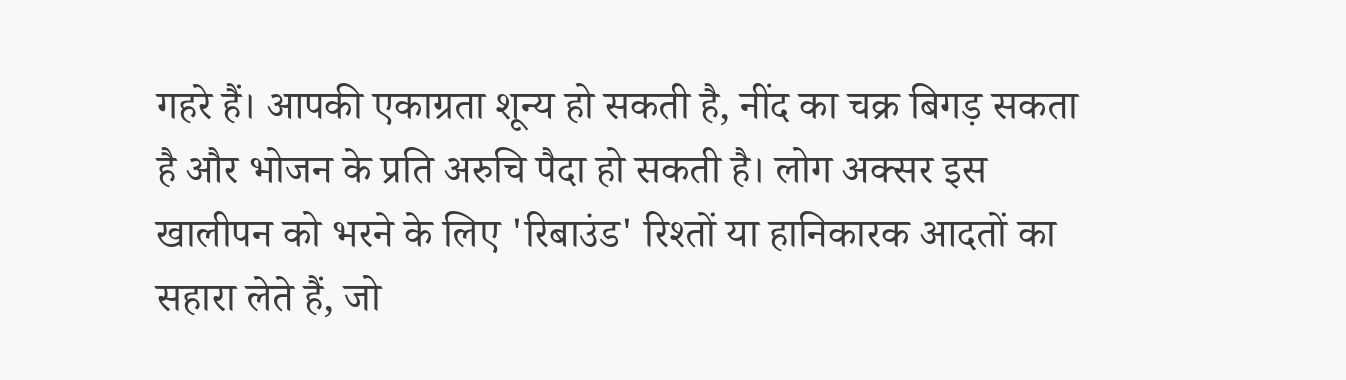गहरे हैं। आपकी एकाग्रता शून्य हो सकती है, नींद का चक्र बिगड़ सकता है और भोजन के प्रति अरुचि पैदा हो सकती है। लोग अक्सर इस खालीपन को भरने के लिए 'रिबाउंड' रिश्तों या हानिकारक आदतों का सहारा लेते हैं, जो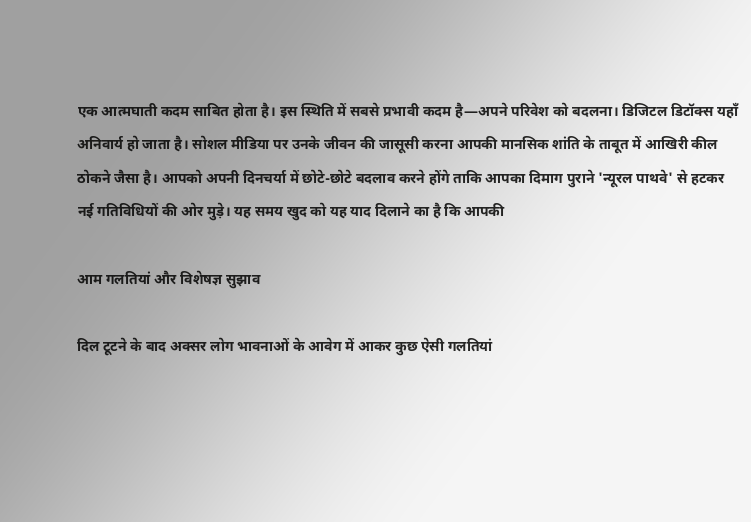एक आत्मघाती कदम साबित होता है। इस स्थिति में सबसे प्रभावी कदम है—अपने परिवेश को बदलना। डिजिटल डिटॉक्स यहाँ अनिवार्य हो जाता है। सोशल मीडिया पर उनके जीवन की जासूसी करना आपकी मानसिक शांति के ताबूत में आखिरी कील ठोकने जैसा है। आपको अपनी दिनचर्या में छोटे-छोटे बदलाव करने होंगे ताकि आपका दिमाग पुराने 'न्यूरल पाथवे' से हटकर नई गतिविधियों की ओर मुड़े। यह समय खुद को यह याद दिलाने का है कि आपकी

आम गलतियां और विशेषज्ञ सुझाव

दिल टूटने के बाद अक्सर लोग भावनाओं के आवेग में आकर कुछ ऐसी गलतियां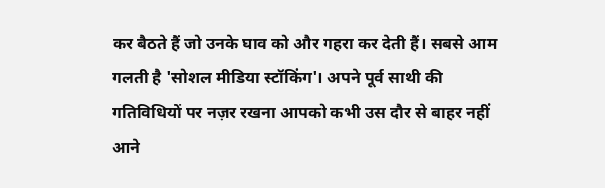कर बैठते हैं जो उनके घाव को और गहरा कर देती हैं। सबसे आम गलती है 'सोशल मीडिया स्टॉकिंग'। अपने पूर्व साथी की गतिविधियों पर नज़र रखना आपको कभी उस दौर से बाहर नहीं आने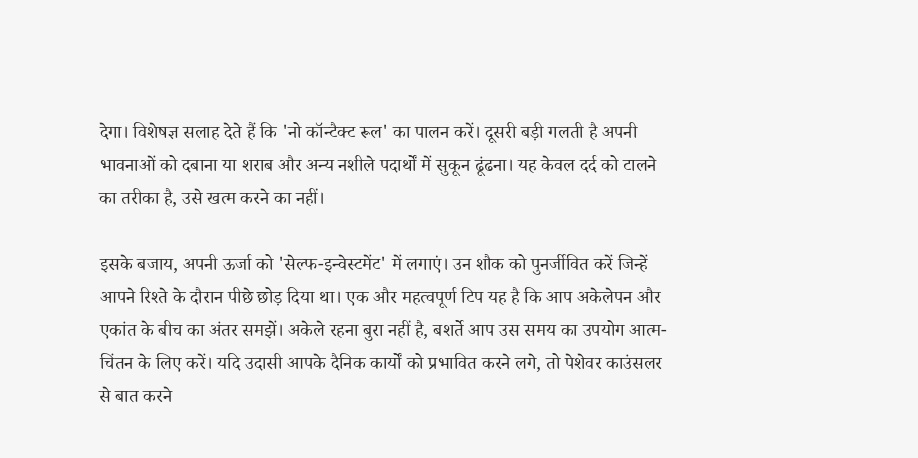देगा। विशेषज्ञ सलाह देते हैं कि 'नो कॉन्टैक्ट रूल' का पालन करें। दूसरी बड़ी गलती है अपनी भावनाओं को दबाना या शराब और अन्य नशीले पदार्थों में सुकून ढूंढना। यह केवल दर्द को टालने का तरीका है, उसे खत्म करने का नहीं।

इसके बजाय, अपनी ऊर्जा को 'सेल्फ-इन्वेस्टमेंट' में लगाएं। उन शौक को पुनर्जीवित करें जिन्हें आपने रिश्ते के दौरान पीछे छोड़ दिया था। एक और महत्वपूर्ण टिप यह है कि आप अकेलेपन और एकांत के बीच का अंतर समझें। अकेले रहना बुरा नहीं है, बशर्ते आप उस समय का उपयोग आत्म-चिंतन के लिए करें। यदि उदासी आपके दैनिक कार्यों को प्रभावित करने लगे, तो पेशेवर काउंसलर से बात करने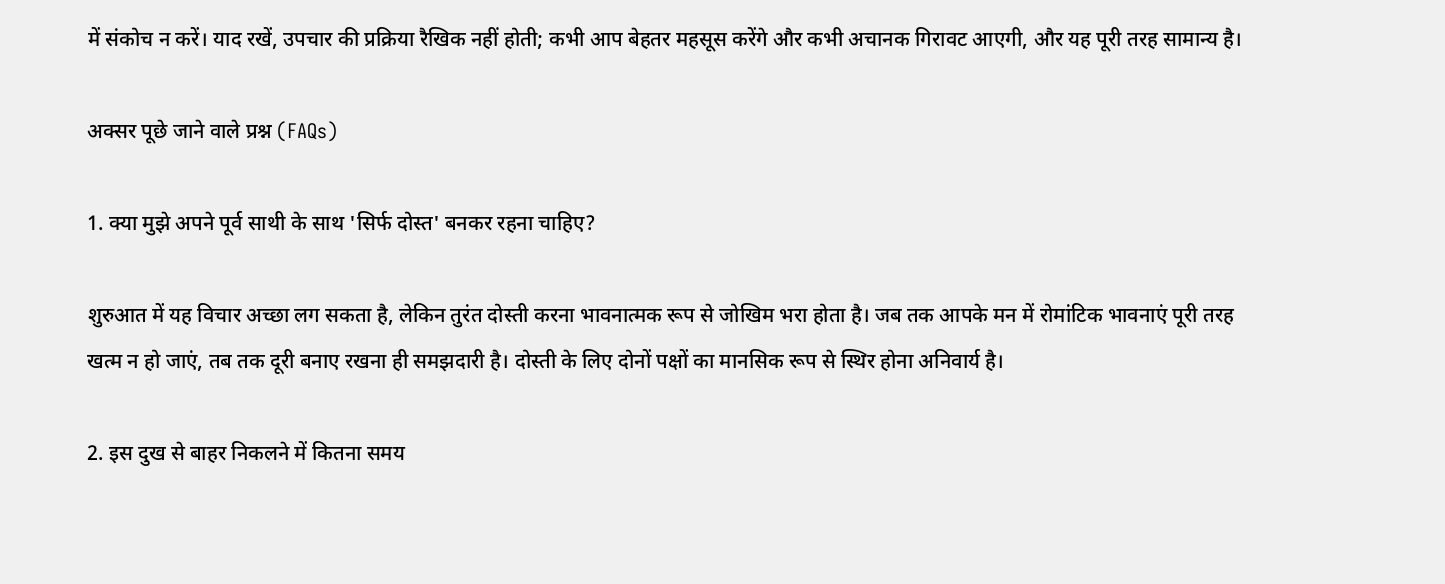में संकोच न करें। याद रखें, उपचार की प्रक्रिया रैखिक नहीं होती; कभी आप बेहतर महसूस करेंगे और कभी अचानक गिरावट आएगी, और यह पूरी तरह सामान्य है।

अक्सर पूछे जाने वाले प्रश्न (FAQs)

1. क्या मुझे अपने पूर्व साथी के साथ 'सिर्फ दोस्त' बनकर रहना चाहिए?

शुरुआत में यह विचार अच्छा लग सकता है, लेकिन तुरंत दोस्ती करना भावनात्मक रूप से जोखिम भरा होता है। जब तक आपके मन में रोमांटिक भावनाएं पूरी तरह खत्म न हो जाएं, तब तक दूरी बनाए रखना ही समझदारी है। दोस्ती के लिए दोनों पक्षों का मानसिक रूप से स्थिर होना अनिवार्य है।

2. इस दुख से बाहर निकलने में कितना समय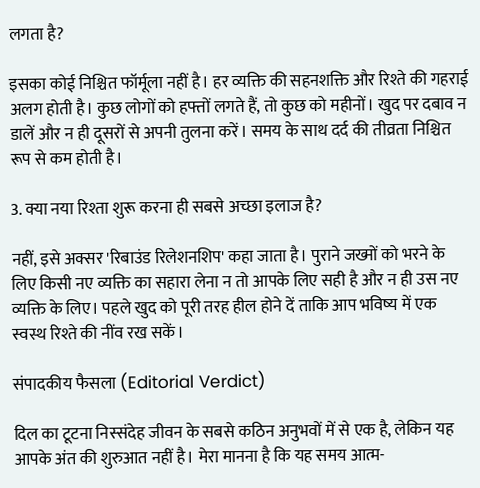लगता है?

इसका कोई निश्चित फॉर्मूला नहीं है। हर व्यक्ति की सहनशक्ति और रिश्ते की गहराई अलग होती है। कुछ लोगों को हफ्तों लगते हैं, तो कुछ को महीनों। खुद पर दबाव न डालें और न ही दूसरों से अपनी तुलना करें। समय के साथ दर्द की तीव्रता निश्चित रूप से कम होती है।

3. क्या नया रिश्ता शुरू करना ही सबसे अच्छा इलाज है?

नहीं, इसे अक्सर 'रिबाउंड रिलेशनशिप' कहा जाता है। पुराने जख्मों को भरने के लिए किसी नए व्यक्ति का सहारा लेना न तो आपके लिए सही है और न ही उस नए व्यक्ति के लिए। पहले खुद को पूरी तरह हील होने दें ताकि आप भविष्य में एक स्वस्थ रिश्ते की नींव रख सकें।

संपादकीय फैसला (Editorial Verdict)

दिल का टूटना निस्संदेह जीवन के सबसे कठिन अनुभवों में से एक है, लेकिन यह आपके अंत की शुरुआत नहीं है। मेरा मानना है कि यह समय आत्म-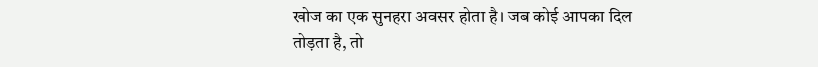खोज का एक सुनहरा अवसर होता है। जब कोई आपका दिल तोड़ता है, तो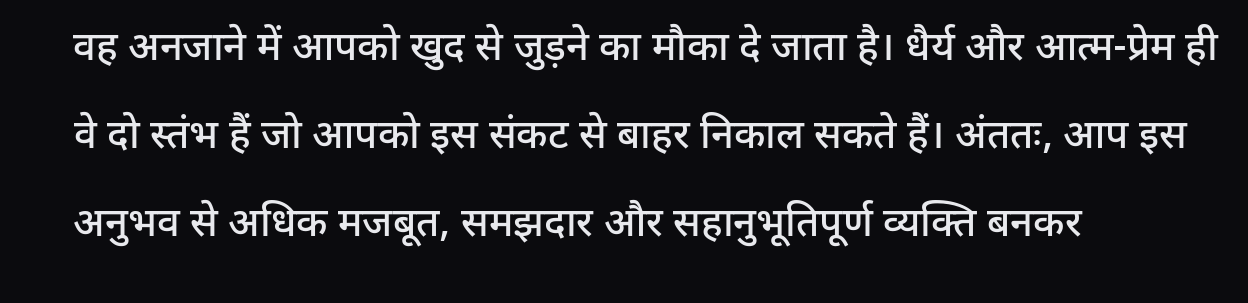वह अनजाने में आपको खुद से जुड़ने का मौका दे जाता है। धैर्य और आत्म-प्रेम ही वे दो स्तंभ हैं जो आपको इस संकट से बाहर निकाल सकते हैं। अंततः, आप इस अनुभव से अधिक मजबूत, समझदार और सहानुभूतिपूर्ण व्यक्ति बनकर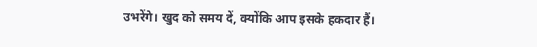उभरेंगे। खुद को समय दें, क्योंकि आप इसके हकदार हैं।